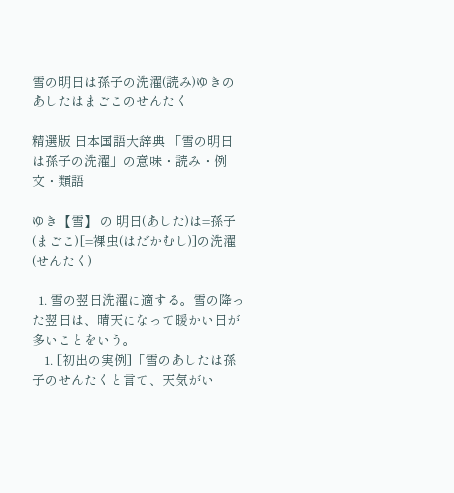雪の明日は孫子の洗濯(読み)ゆきのあしたはまごこのせんたく

精選版 日本国語大辞典 「雪の明日は孫子の洗濯」の意味・読み・例文・類語

ゆき【雪】 の 明日(あした)は=孫子(まごこ)[=裸虫(はだかむし)]の洗濯(せんたく)

  1. 雪の翌日洗濯に適する。雪の降った翌日は、晴天になって暖かい日が多いことをいう。
    1. [初出の実例]「雪のあしたは孫子のせんたくと言て、天気がい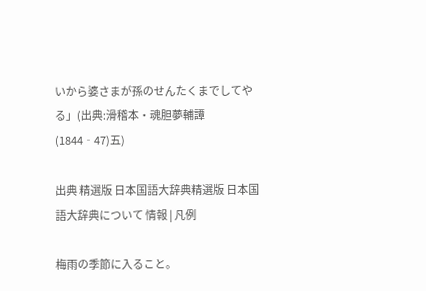いから婆さまが孫のせんたくまでしてやる」(出典:滑稽本・魂胆夢輔譚(1844‐47)五)

出典 精選版 日本国語大辞典精選版 日本国語大辞典について 情報 | 凡例

梅雨の季節に入ること。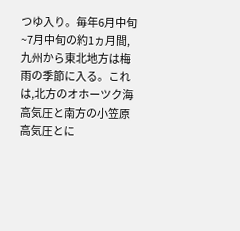つゆ入り。毎年6月中旬~7月中旬の約1ヵ月間,九州から東北地方は梅雨の季節に入る。これは,北方のオホーツク海高気圧と南方の小笠原高気圧とに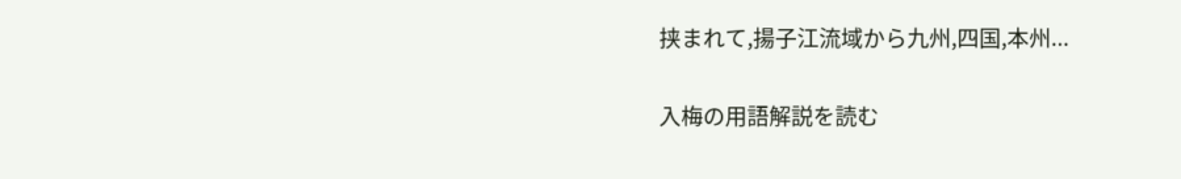挟まれて,揚子江流域から九州,四国,本州...

入梅の用語解説を読む